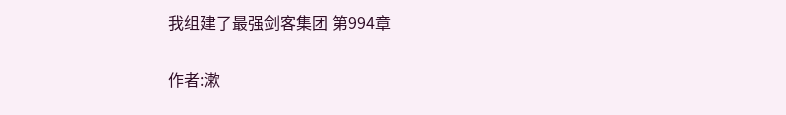我组建了最强剑客集团 第994章

作者:漱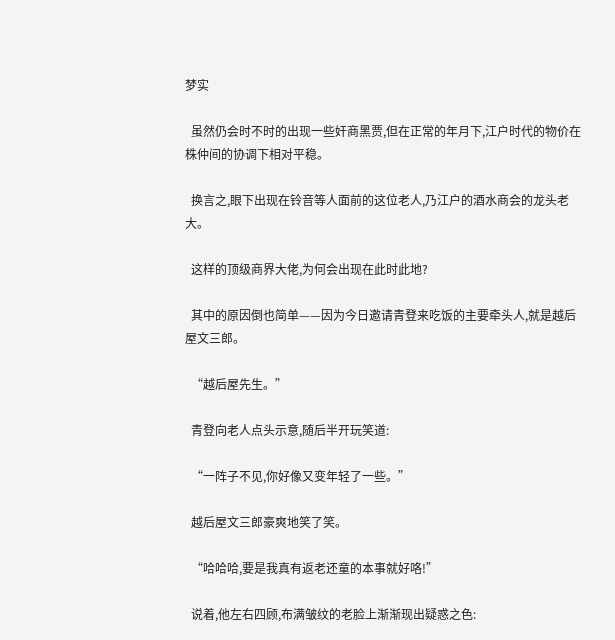梦实

  虽然仍会时不时的出现一些奸商黑贾,但在正常的年月下,江户时代的物价在株仲间的协调下相对平稳。

  换言之,眼下出现在铃音等人面前的这位老人,乃江户的酒水商会的龙头老大。

  这样的顶级商界大佬,为何会出现在此时此地?

  其中的原因倒也简单——因为今日邀请青登来吃饭的主要牵头人,就是越后屋文三郎。

  “越后屋先生。”

  青登向老人点头示意,随后半开玩笑道:

  “一阵子不见,你好像又变年轻了一些。”

  越后屋文三郎豪爽地笑了笑。

  “哈哈哈,要是我真有返老还童的本事就好咯!”

  说着,他左右四顾,布满皱纹的老脸上渐渐现出疑惑之色: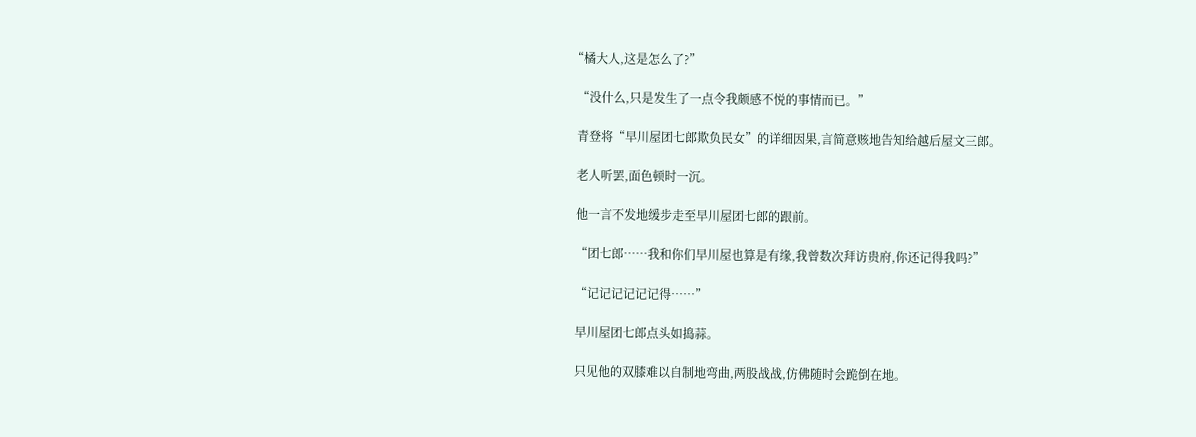“橘大人,这是怎么了?”

  “没什么,只是发生了一点令我颇感不悦的事情而已。”

  青登将“早川屋团七郎欺负民女”的详细因果,言简意赅地告知给越后屋文三郎。

  老人听罢,面色顿时一沉。

  他一言不发地缓步走至早川屋团七郎的跟前。

  “团七郎……我和你们早川屋也算是有缘,我曾数次拜访贵府,你还记得我吗?”

  “记记记记记记得……”

  早川屋团七郎点头如捣蒜。

  只见他的双膝难以自制地弯曲,两股战战,仿佛随时会跪倒在地。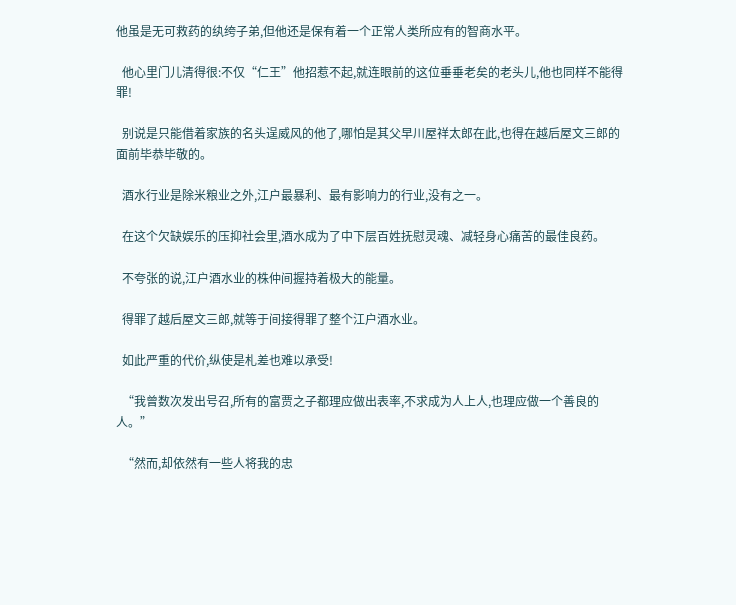他虽是无可救药的纨绔子弟,但他还是保有着一个正常人类所应有的智商水平。

  他心里门儿清得很:不仅“仁王”他招惹不起,就连眼前的这位垂垂老矣的老头儿,他也同样不能得罪!

  别说是只能借着家族的名头逞威风的他了,哪怕是其父早川屋祥太郎在此,也得在越后屋文三郎的面前毕恭毕敬的。

  酒水行业是除米粮业之外,江户最暴利、最有影响力的行业,没有之一。

  在这个欠缺娱乐的压抑社会里,酒水成为了中下层百姓抚慰灵魂、减轻身心痛苦的最佳良药。

  不夸张的说,江户酒水业的株仲间握持着极大的能量。

  得罪了越后屋文三郎,就等于间接得罪了整个江户酒水业。

  如此严重的代价,纵使是札差也难以承受!

  “我曾数次发出号召,所有的富贾之子都理应做出表率,不求成为人上人,也理应做一个善良的人。”

  “然而,却依然有一些人将我的忠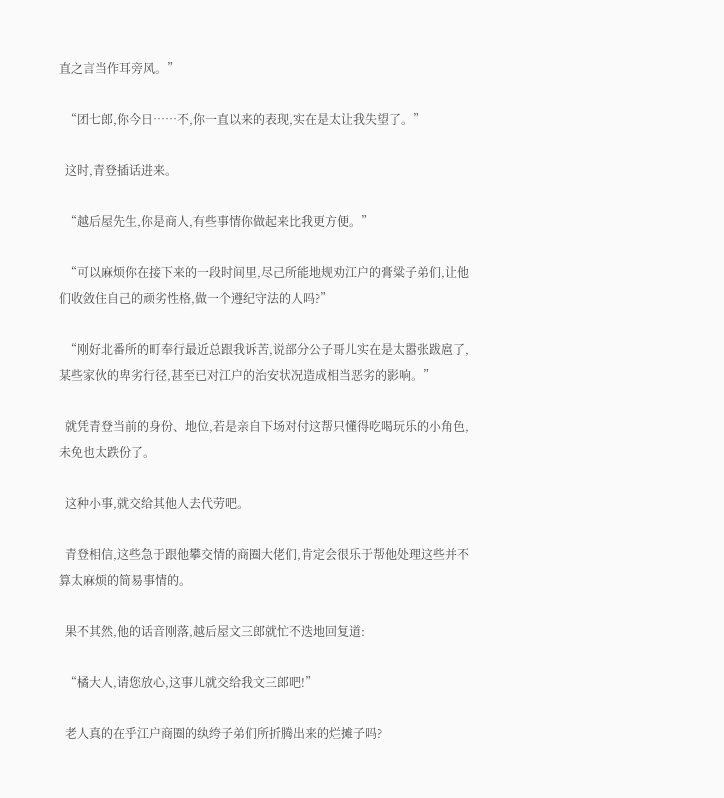直之言当作耳旁风。”

  “团七郎,你今日……不,你一直以来的表现,实在是太让我失望了。”

  这时,青登插话进来。

  “越后屋先生,你是商人,有些事情你做起来比我更方便。”

  “可以麻烦你在接下来的一段时间里,尽己所能地规劝江户的膏粱子弟们,让他们收敛住自己的顽劣性格,做一个遵纪守法的人吗?”

  “刚好北番所的町奉行最近总跟我诉苦,说部分公子哥儿实在是太嚣张跋扈了,某些家伙的卑劣行径,甚至已对江户的治安状况造成相当恶劣的影响。”

  就凭青登当前的身份、地位,若是亲自下场对付这帮只懂得吃喝玩乐的小角色,未免也太跌份了。

  这种小事,就交给其他人去代劳吧。

  青登相信,这些急于跟他攀交情的商圈大佬们,肯定会很乐于帮他处理这些并不算太麻烦的简易事情的。

  果不其然,他的话音刚落,越后屋文三郎就忙不迭地回复道:

  “橘大人,请您放心,这事儿就交给我文三郎吧!”

  老人真的在乎江户商圈的纨绔子弟们所折腾出来的烂摊子吗?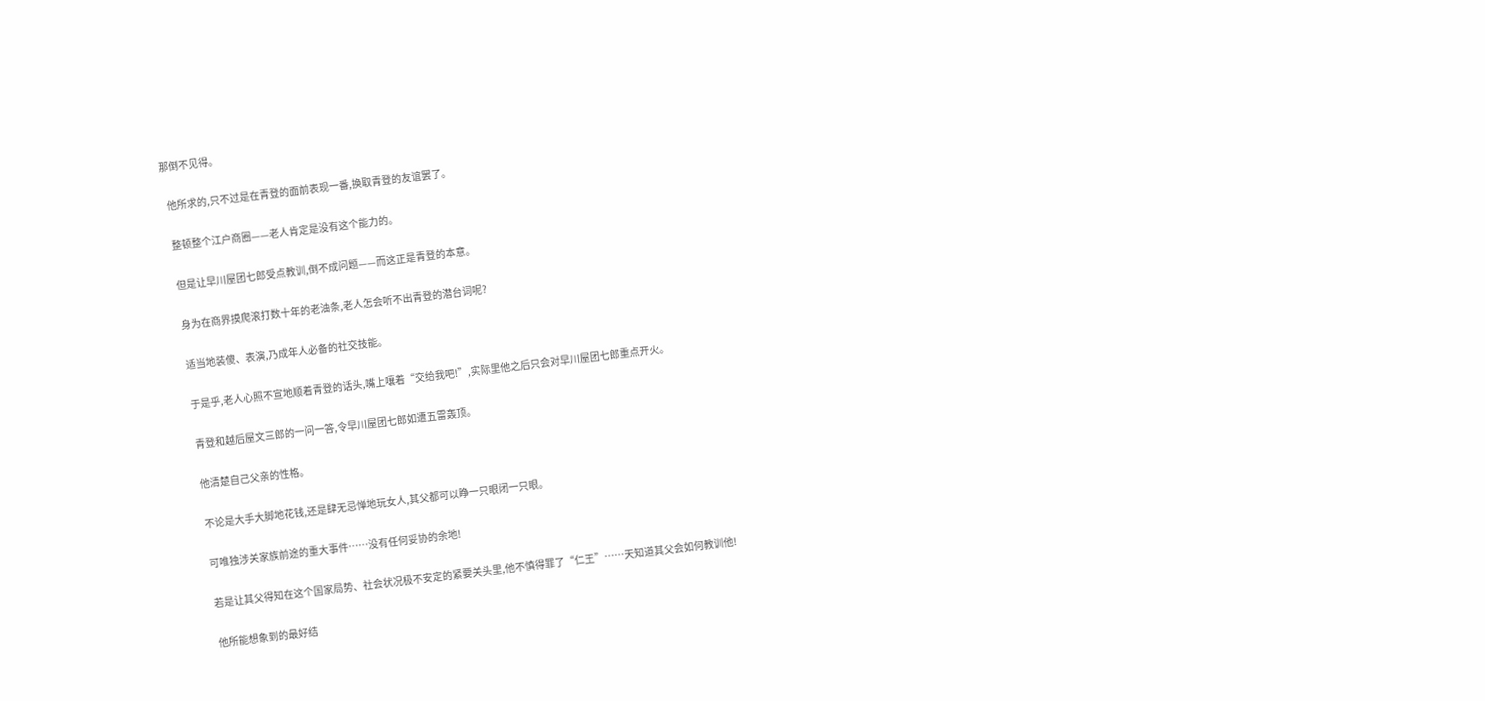那倒不见得。

  他所求的,只不过是在青登的面前表现一番,换取青登的友谊罢了。

  整顿整个江户商圈——老人肯定是没有这个能力的。

  但是让早川屋团七郎受点教训,倒不成问题——而这正是青登的本意。

  身为在商界摸爬滚打数十年的老油条,老人怎会听不出青登的潜台词呢?

  适当地装傻、表演,乃成年人必备的社交技能。

  于是乎,老人心照不宣地顺着青登的话头,嘴上嚷着“交给我吧!”,实际里他之后只会对早川屋团七郎重点开火。

  青登和越后屋文三郎的一问一答,令早川屋团七郎如遭五雷轰顶。

  他清楚自己父亲的性格。

  不论是大手大脚地花钱,还是肆无忌惮地玩女人,其父都可以睁一只眼闭一只眼。

  可唯独涉关家族前途的重大事件……没有任何妥协的余地!

  若是让其父得知在这个国家局势、社会状况极不安定的紧要关头里,他不慎得罪了“仁王”……天知道其父会如何教训他!

  他所能想象到的最好结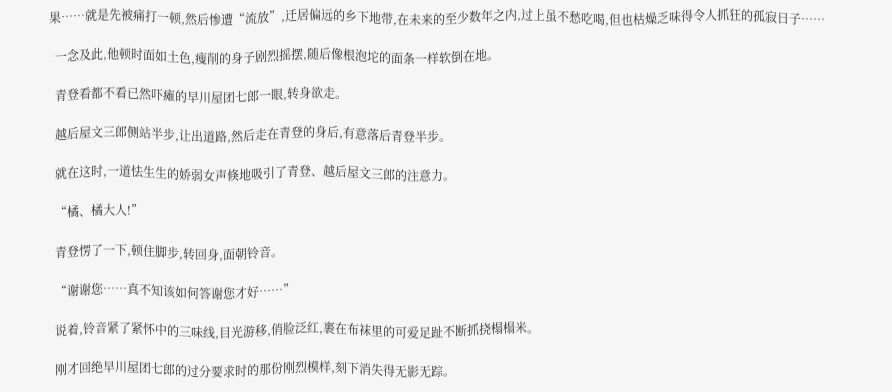果……就是先被痛打一顿,然后惨遭“流放”,迁居偏远的乡下地带,在未来的至少数年之内,过上虽不愁吃喝,但也枯燥乏味得令人抓狂的孤寂日子……

  一念及此,他顿时面如土色,瘦削的身子剧烈摇摆,随后像根泡坨的面条一样软倒在地。

  青登看都不看已然吓瘫的早川屋团七郎一眼,转身欲走。

  越后屋文三郎侧站半步,让出道路,然后走在青登的身后,有意落后青登半步。

  就在这时,一道怯生生的娇弱女声倏地吸引了青登、越后屋文三郎的注意力。

  “橘、橘大人!”

  青登愣了一下,顿住脚步,转回身,面朝铃音。

  “谢谢您……真不知该如何答谢您才好……”

  说着,铃音紧了紧怀中的三味线,目光游移,俏脸泛红,裹在布袜里的可爱足趾不断抓挠榻榻米。

  刚才回绝早川屋团七郎的过分要求时的那份刚烈模样,刻下消失得无影无踪。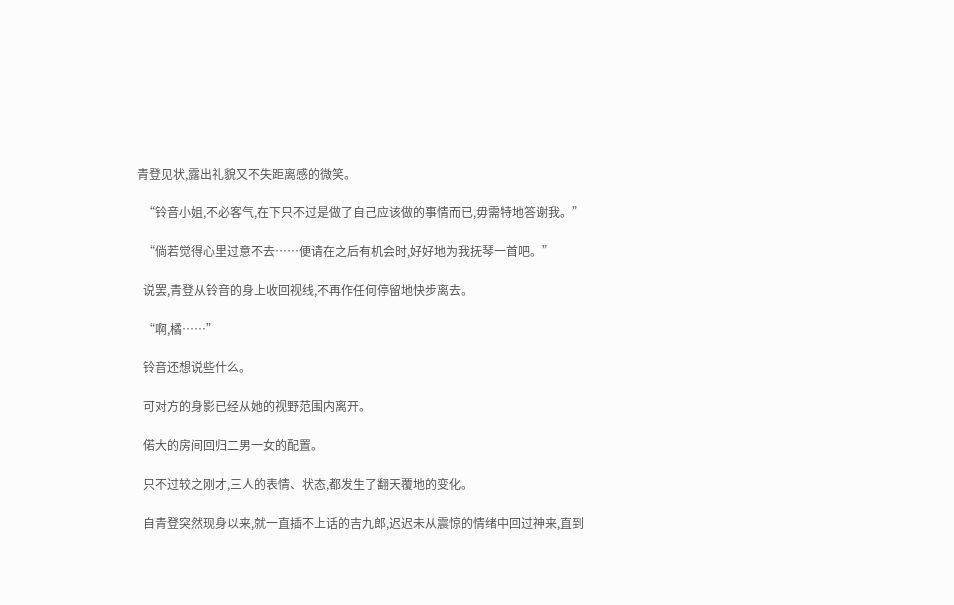青登见状,露出礼貌又不失距离感的微笑。

  “铃音小姐,不必客气,在下只不过是做了自己应该做的事情而已,毋需特地答谢我。”

  “倘若觉得心里过意不去……便请在之后有机会时,好好地为我抚琴一首吧。”

  说罢,青登从铃音的身上收回视线,不再作任何停留地快步离去。

  “啊,橘……”

  铃音还想说些什么。

  可对方的身影已经从她的视野范围内离开。

  偌大的房间回归二男一女的配置。

  只不过较之刚才,三人的表情、状态,都发生了翻天覆地的变化。

  自青登突然现身以来,就一直插不上话的吉九郎,迟迟未从震惊的情绪中回过神来,直到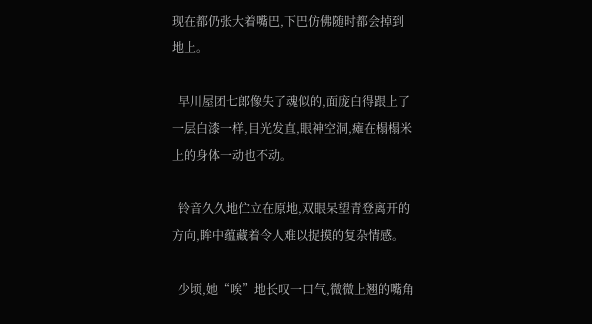现在都仍张大着嘴巴,下巴仿佛随时都会掉到地上。

  早川屋团七郎像失了魂似的,面庞白得跟上了一层白漆一样,目光发直,眼神空洞,瘫在榻榻米上的身体一动也不动。

  铃音久久地伫立在原地,双眼呆望青登离开的方向,眸中蕴藏着令人难以捉摸的复杂情感。

  少顷,她“唉”地长叹一口气,微微上翘的嘴角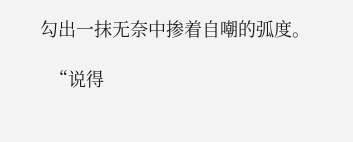勾出一抹无奈中掺着自嘲的弧度。

  “说得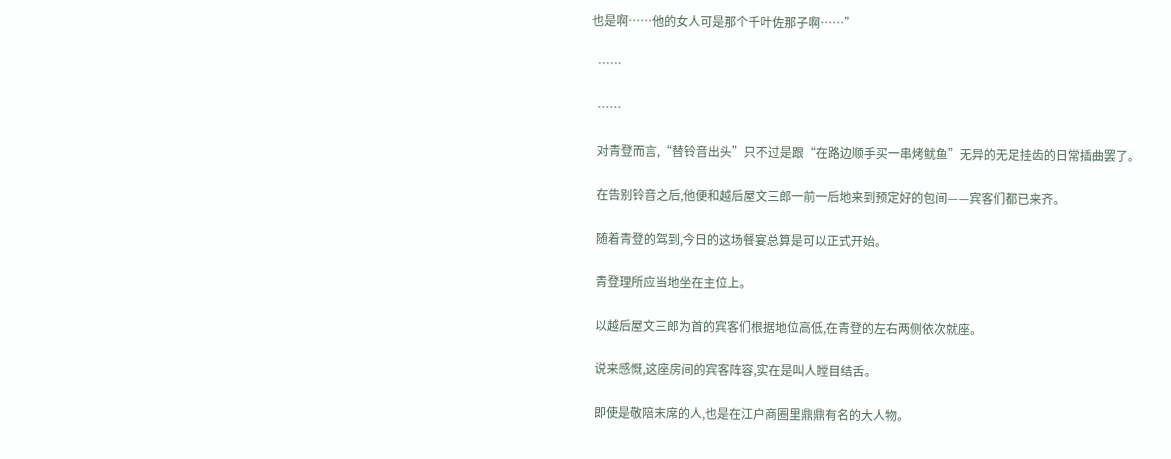也是啊……他的女人可是那个千叶佐那子啊……”

  ……

  ……

  对青登而言,“替铃音出头”只不过是跟“在路边顺手买一串烤鱿鱼”无异的无足挂齿的日常插曲罢了。

  在告别铃音之后,他便和越后屋文三郎一前一后地来到预定好的包间——宾客们都已来齐。

  随着青登的驾到,今日的这场餐宴总算是可以正式开始。

  青登理所应当地坐在主位上。

  以越后屋文三郎为首的宾客们根据地位高低,在青登的左右两侧依次就座。

  说来感慨,这座房间的宾客阵容,实在是叫人瞠目结舌。

  即使是敬陪末席的人,也是在江户商圈里鼎鼎有名的大人物。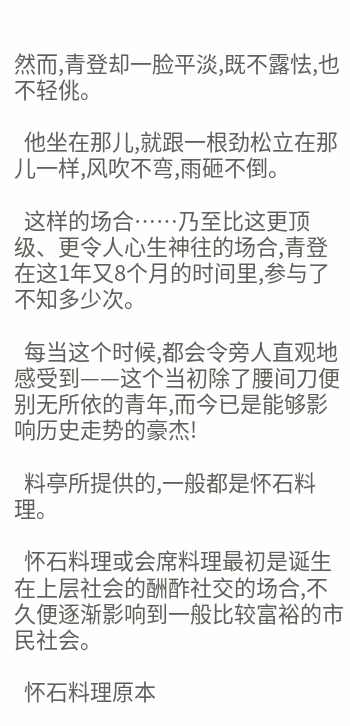然而,青登却一脸平淡,既不露怯,也不轻佻。

  他坐在那儿,就跟一根劲松立在那儿一样,风吹不弯,雨砸不倒。

  这样的场合……乃至比这更顶级、更令人心生神往的场合,青登在这1年又8个月的时间里,参与了不知多少次。

  每当这个时候,都会令旁人直观地感受到——这个当初除了腰间刀便别无所依的青年,而今已是能够影响历史走势的豪杰!

  料亭所提供的,一般都是怀石料理。

  怀石料理或会席料理最初是诞生在上层社会的酬酢社交的场合,不久便逐渐影响到一般比较富裕的市民社会。

  怀石料理原本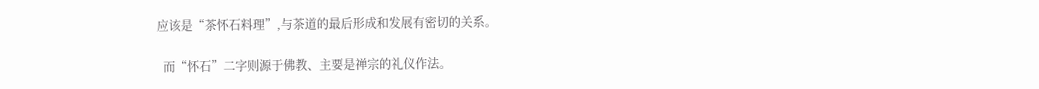应该是“茶怀石料理”,与茶道的最后形成和发展有密切的关系。

  而“怀石”二字则源于佛教、主要是禅宗的礼仪作法。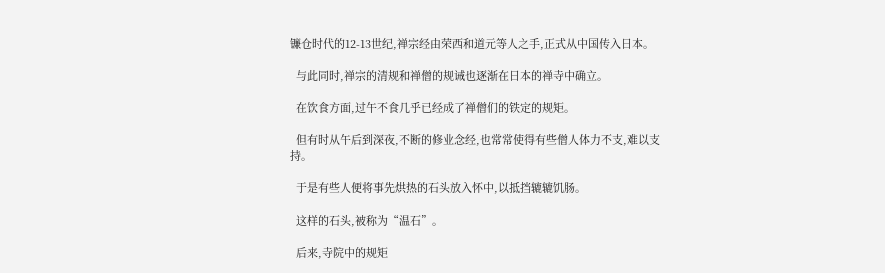镰仓时代的12-13世纪,禅宗经由荣西和道元等人之手,正式从中国传入日本。

  与此同时,禅宗的清规和禅僧的规诫也逐渐在日本的禅寺中确立。

  在饮食方面,过午不食几乎已经成了禅僧们的铁定的规矩。

  但有时从午后到深夜,不断的修业念经,也常常使得有些僧人体力不支,难以支持。

  于是有些人便将事先烘热的石头放入怀中,以抵挡辘辘饥肠。

  这样的石头,被称为“温石”。

  后来,寺院中的规矩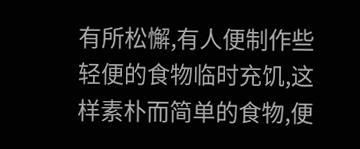有所松懈,有人便制作些轻便的食物临时充饥,这样素朴而简单的食物,便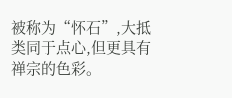被称为“怀石”,大抵类同于点心,但更具有禅宗的色彩。